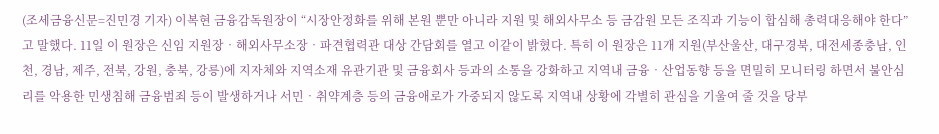(조세금융신문=진민경 기자) 이복현 금융감독원장이 “시장안정화를 위해 본원 뿐만 아니라 지원 및 해외사무소 등 금감원 모든 조직과 기능이 합심해 총력대응해야 한다”고 말했다. 11일 이 원장은 신임 지원장‧해외사무소장‧파견협력관 대상 간담회를 열고 이같이 밝혔다. 특히 이 원장은 11개 지원(부산울산, 대구경북, 대전세종충남, 인천, 경남, 제주, 전북, 강원, 충북, 강릉)에 지자체와 지역소재 유관기관 및 금융회사 등과의 소통을 강화하고 지역내 금융‧산업동향 등을 면밀히 모니터링 하면서 불안심리를 악용한 민생침해 금융범죄 등이 발생하거나 서민‧취약계층 등의 금융애로가 가중되지 않도록 지역내 상황에 각별히 관심을 기울여 줄 것을 당부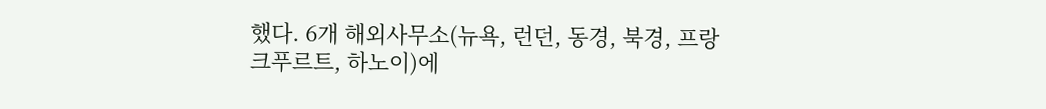했다. 6개 해외사무소(뉴욕, 런던, 동경, 북경, 프랑크푸르트, 하노이)에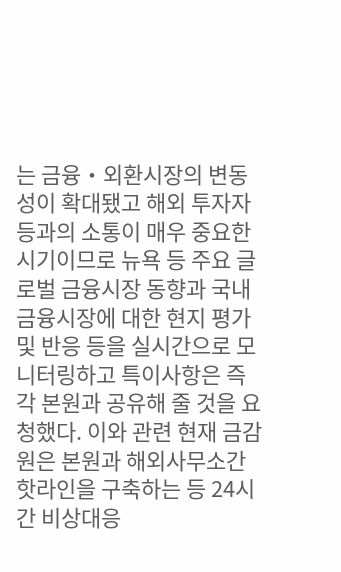는 금융‧외환시장의 변동성이 확대됐고 해외 투자자 등과의 소통이 매우 중요한 시기이므로 뉴욕 등 주요 글로벌 금융시장 동향과 국내 금융시장에 대한 현지 평가 및 반응 등을 실시간으로 모니터링하고 특이사항은 즉각 본원과 공유해 줄 것을 요청했다. 이와 관련 현재 금감원은 본원과 해외사무소간 핫라인을 구축하는 등 24시간 비상대응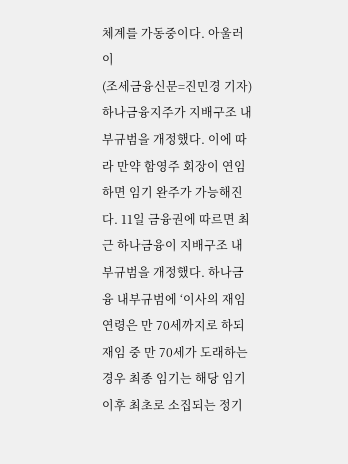체계를 가동중이다. 아울러 이
(조세금융신문=진민경 기자) 하나금융지주가 지배구조 내부규범을 개정했다. 이에 따라 만약 함영주 회장이 연임하면 임기 완주가 가능해진다. 11일 금융권에 따르면 최근 하나금융이 지배구조 내부규범을 개정했다. 하나금융 내부규범에 ‘이사의 재임 연령은 만 70세까지로 하되 재임 중 만 70세가 도래하는 경우 최종 임기는 해당 임기 이후 최초로 소집되는 정기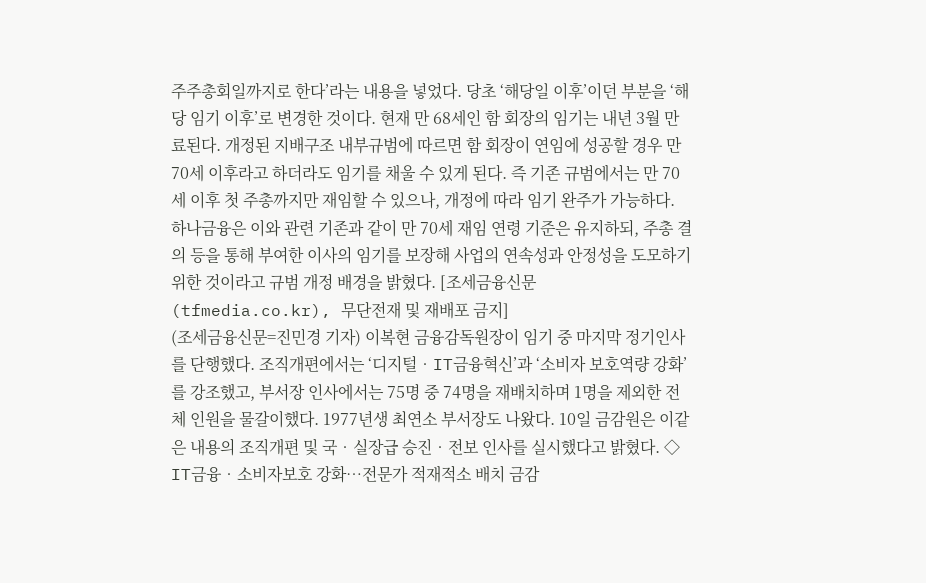주주총회일까지로 한다’라는 내용을 넣었다. 당초 ‘해당일 이후’이던 부분을 ‘해당 임기 이후’로 변경한 것이다. 현재 만 68세인 함 회장의 임기는 내년 3월 만료된다. 개정된 지배구조 내부규범에 따르면 함 회장이 연임에 성공할 경우 만 70세 이후라고 하더라도 임기를 채울 수 있게 된다. 즉 기존 규범에서는 만 70세 이후 첫 주총까지만 재임할 수 있으나, 개정에 따라 임기 완주가 가능하다. 하나금융은 이와 관련 기존과 같이 만 70세 재임 연령 기준은 유지하되, 주총 결의 등을 통해 부여한 이사의 임기를 보장해 사업의 연속성과 안정성을 도모하기 위한 것이라고 규범 개정 배경을 밝혔다. [조세금융신문(tfmedia.co.kr), 무단전재 및 재배포 금지]
(조세금융신문=진민경 기자) 이복현 금융감독원장이 임기 중 마지막 정기인사를 단행했다. 조직개편에서는 ‘디지털‧IT금융혁신’과 ‘소비자 보호역량 강화’를 강조했고, 부서장 인사에서는 75명 중 74명을 재배치하며 1명을 제외한 전체 인원을 물갈이했다. 1977년생 최연소 부서장도 나왔다. 10일 금감원은 이같은 내용의 조직개편 및 국‧실장급 승진‧전보 인사를 실시했다고 밝혔다. ◇ IT금융‧소비자보호 강화…전문가 적재적소 배치 금감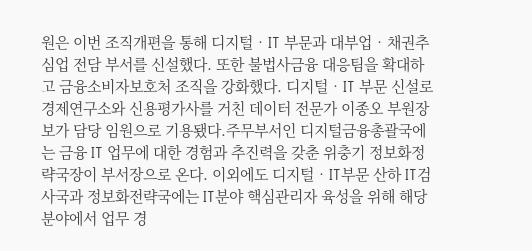원은 이번 조직개편을 통해 디지털‧IT 부문과 대부업‧채권추심업 전담 부서를 신설했다. 또한 불법사금융 대응팀을 확대하고 금융소비자보호처 조직을 강화했다. 디지털‧IT 부문 신설로 경제연구소와 신용평가사를 거친 데이터 전문가 이종오 부원장보가 담당 임원으로 기용됐다.주무부서인 디지털금융총괄국에는 금융 IT 업무에 대한 경험과 추진력을 갖춘 위충기 정보화정략국장이 부서장으로 온다. 이외에도 디지털‧IT부문 산하 IT검사국과 정보화전략국에는 IT분야 핵심관리자 육성을 위해 해당 분야에서 업무 경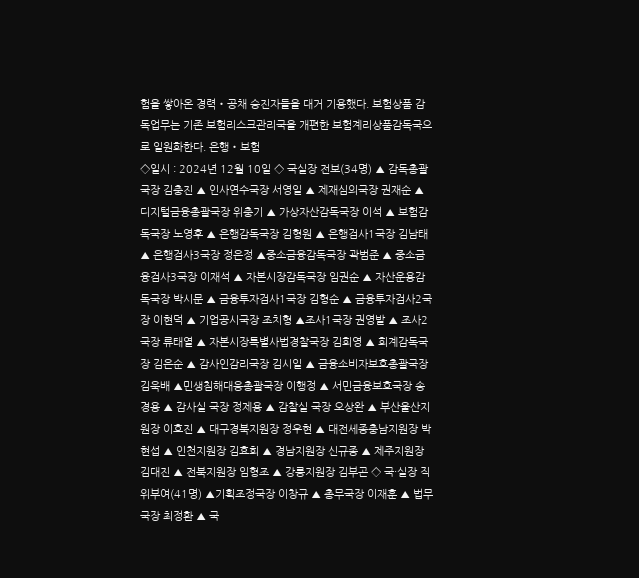험을 쌓아온 경력‧공채 승진자들을 대거 기용했다. 보험상품 감독업무는 기존 보험리스크관리국을 개편한 보험계리상품감독국으로 일원화한다. 은행‧보험
◇일시 : 2024년 12월 10일 ◇ 국실장 전보(34명) ▲ 감독총괄국장 김충진 ▲ 인사연수국장 서영일 ▲ 제재심의국장 권재순 ▲ 디지털금융총괄국장 위충기 ▲ 가상자산감독국장 이석 ▲ 보험감독국장 노영후 ▲ 은행감독국장 김형원 ▲ 은행검사1국장 김남태 ▲ 은행검사3국장 정은정 ▲중소금융감독국장 곽범준 ▲ 중소금융검사3국장 이재석 ▲ 자본시장감독국장 임권순 ▲ 자산운용감독국장 박시문 ▲ 금융투자검사1국장 김형순 ▲ 금융투자검사2국장 이현덕 ▲ 기업공시국장 조치형 ▲조사1국장 권영발 ▲ 조사2국장 류태열 ▲ 자본시장특별사법경찰국장 김회영 ▲ 회계감독국장 김은순 ▲ 감사인감리국장 김시일 ▲ 금융소비자보호총괄국장 김욱배 ▲민생침해대응총괄국장 이행정 ▲ 서민금융보호국장 송경용 ▲ 감사실 국장 정제용 ▲ 감찰실 국장 오상완 ▲ 부산울산지원장 이호진 ▲ 대구경북지원장 정우현 ▲ 대전세종충남지원장 박현섭 ▲ 인천지원장 김효희 ▲ 경남지원장 신규종 ▲ 제주지원장 김대진 ▲ 전북지원장 임형조 ▲ 강릉지원장 김부곤 ◇ 국·실장 직위부여(41명) ▲기획조정국장 이창규 ▲ 총무국장 이재훈 ▲ 법무국장 최정환 ▲ 국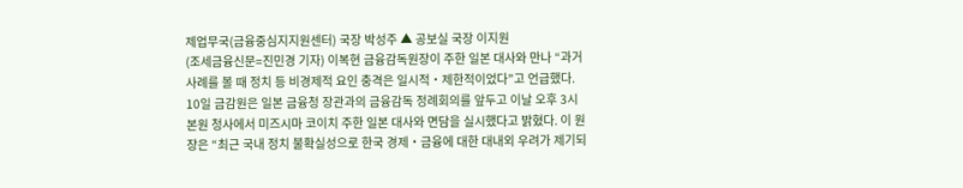제업무국(금융중심지지원센터) 국장 박성주 ▲ 공보실 국장 이지원
(조세금융신문=진민경 기자) 이복현 금융감독원장이 주한 일본 대사와 만나 “과거 사례를 볼 때 정치 등 비경제적 요인 충격은 일시적‧제한적이었다”고 언급했다. 10일 금감원은 일본 금융청 장관과의 금융감독 정례회의를 앞두고 이날 오후 3시 본원 청사에서 미즈시마 코이치 주한 일본 대사와 면담을 실시했다고 밝혔다. 이 원장은 “최근 국내 정치 불확실성으로 한국 경제‧금융에 대한 대내외 우려가 제기되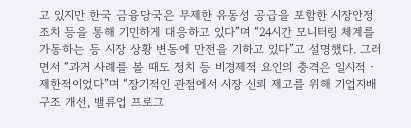고 있지만 한국 금융당국은 무제한 유동성 공급을 포함한 시장안정조치 등을 통해 기민하게 대응하고 있다”며 “24시간 모니터링 체계를 가동하는 등 시장 상황 변동에 만전을 기하고 있다”고 설명했다. 그러면서 “과거 사례를 볼 때도 정치 등 비경제적 요인의 충격은 일시적‧제한적이었다”며 “장기적인 관점에서 시장 신뢰 제고를 위해 기업지배구조 개선, 밸류업 프로그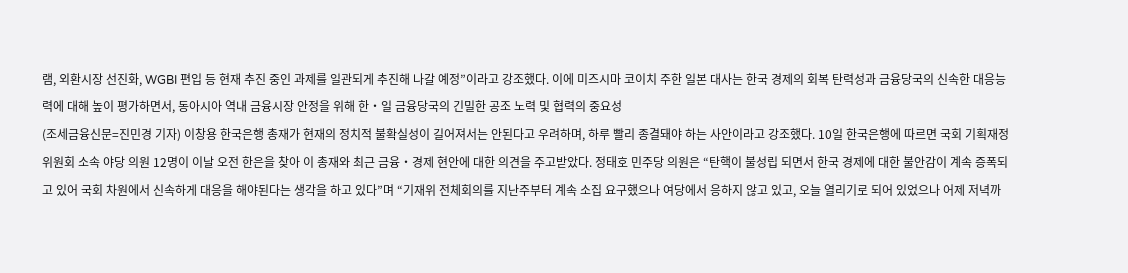램, 외환시장 선진화, WGBI 편입 등 현재 추진 중인 과제를 일관되게 추진해 나갈 예정”이라고 강조했다. 이에 미즈시마 코이치 주한 일본 대사는 한국 경제의 회복 탄력성과 금융당국의 신속한 대응능력에 대해 높이 평가하면서, 동아시아 역내 금융시장 안정을 위해 한‧일 금융당국의 긴밀한 공조 노력 및 협력의 중요성
(조세금융신문=진민경 기자) 이창용 한국은행 총재가 현재의 정치적 불확실성이 길어져서는 안된다고 우려하며, 하루 빨리 종결돼야 하는 사안이라고 강조했다. 10일 한국은행에 따르면 국회 기획재정위원회 소속 야당 의원 12명이 이날 오전 한은을 찾아 이 총재와 최근 금융‧경제 현안에 대한 의견을 주고받았다. 정태호 민주당 의원은 “탄핵이 불성립 되면서 한국 경제에 대한 불안감이 계속 증폭되고 있어 국회 차원에서 신속하게 대응을 해야된다는 생각을 하고 있다”며 “기재위 전체회의를 지난주부터 계속 소집 요구했으나 여당에서 응하지 않고 있고, 오늘 열리기로 되어 있었으나 어제 저녁까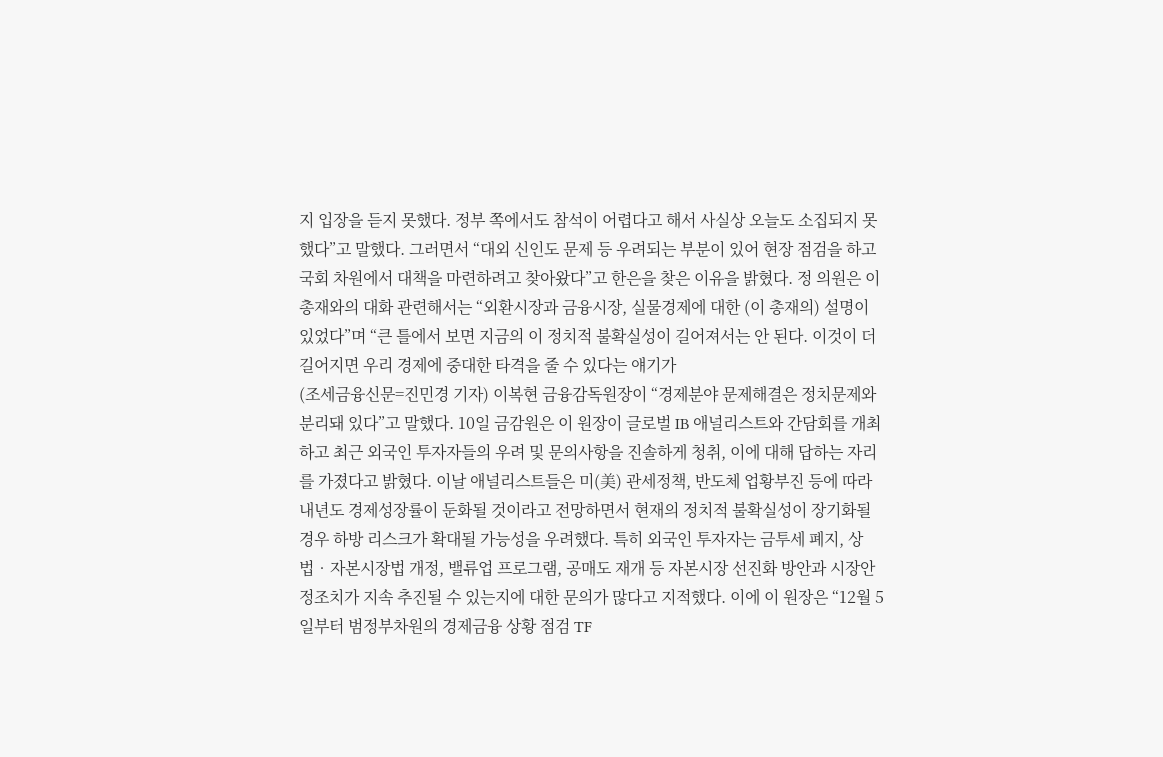지 입장을 듣지 못했다. 정부 쪽에서도 참석이 어렵다고 해서 사실상 오늘도 소집되지 못했다”고 말했다. 그러면서 “대외 신인도 문제 등 우려되는 부분이 있어 현장 점검을 하고 국회 차원에서 대책을 마련하려고 찾아왔다”고 한은을 찾은 이유을 밝혔다. 정 의원은 이 총재와의 대화 관련해서는 “외환시장과 금융시장, 실물경제에 대한 (이 총재의) 설명이 있었다”며 “큰 틀에서 보면 지금의 이 정치적 불확실성이 길어져서는 안 된다. 이것이 더 길어지면 우리 경제에 중대한 타격을 줄 수 있다는 얘기가
(조세금융신문=진민경 기자) 이복현 금융감독원장이 “경제분야 문제해결은 정치문제와 분리돼 있다”고 말했다. 10일 금감원은 이 원장이 글로벌 IB 애널리스트와 간담회를 개최하고 최근 외국인 투자자들의 우려 및 문의사항을 진솔하게 청취, 이에 대해 답하는 자리를 가졌다고 밝혔다. 이날 애널리스트들은 미(美) 관세정책, 반도체 업황부진 등에 따라 내년도 경제성장률이 둔화될 것이라고 전망하면서 현재의 정치적 불확실성이 장기화될 경우 하방 리스크가 확대될 가능성을 우려했다. 특히 외국인 투자자는 금투세 폐지, 상법‧자본시장법 개정, 밸류업 프로그램, 공매도 재개 등 자본시장 선진화 방안과 시장안정조치가 지속 추진될 수 있는지에 대한 문의가 많다고 지적했다. 이에 이 원장은 “12월 5일부터 범정부차원의 경제금융 상황 점검 TF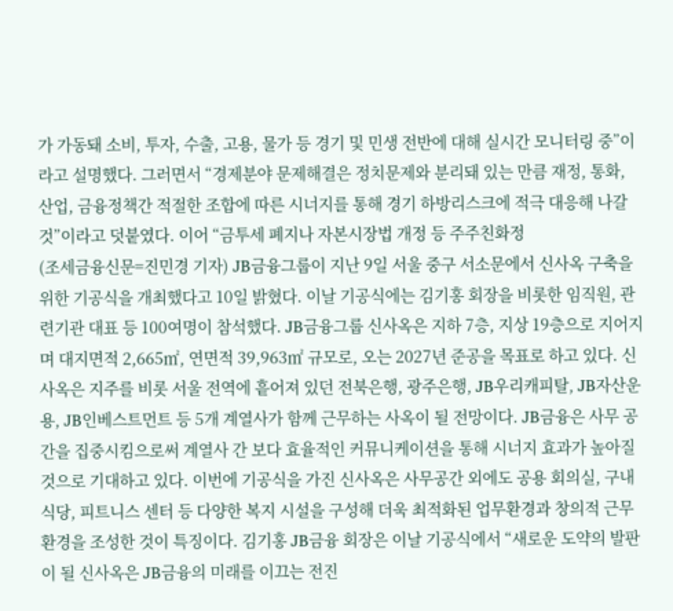가 가동돼 소비, 투자, 수출, 고용, 물가 등 경기 및 민생 전반에 대해 실시간 모니터링 중”이라고 설명했다. 그러면서 “경제분야 문제해결은 정치문제와 분리돼 있는 만큼 재정, 통화, 산업, 금융정책간 적절한 조합에 따른 시너지를 통해 경기 하방리스크에 적극 대응해 나갈 것”이라고 덧붙였다. 이어 “금투세 폐지나 자본시장법 개정 등 주주친화정
(조세금융신문=진민경 기자) JB금융그룹이 지난 9일 서울 중구 서소문에서 신사옥 구축을 위한 기공식을 개최했다고 10일 밝혔다. 이날 기공식에는 김기홍 회장을 비롯한 임직원, 관련기관 대표 등 100여명이 참석했다. JB금융그룹 신사옥은 지하 7층, 지상 19층으로 지어지며 대지면적 2,665㎡, 연면적 39,963㎡ 규모로, 오는 2027년 준공을 목표로 하고 있다. 신사옥은 지주를 비롯 서울 전역에 흩어져 있던 전북은행, 광주은행, JB우리캐피탈, JB자산운용, JB인베스트먼트 등 5개 계열사가 함께 근무하는 사옥이 될 전망이다. JB금융은 사무 공간을 집중시킴으로써 계열사 간 보다 효율적인 커뮤니케이션을 통해 시너지 효과가 높아질 것으로 기대하고 있다. 이번에 기공식을 가진 신사옥은 사무공간 외에도 공용 회의실, 구내식당, 피트니스 센터 등 다양한 복지 시설을 구성해 더욱 최적화된 업무환경과 창의적 근무 환경을 조성한 것이 특징이다. 김기홍 JB금융 회장은 이날 기공식에서 “새로운 도약의 발판이 될 신사옥은 JB금융의 미래를 이끄는 전진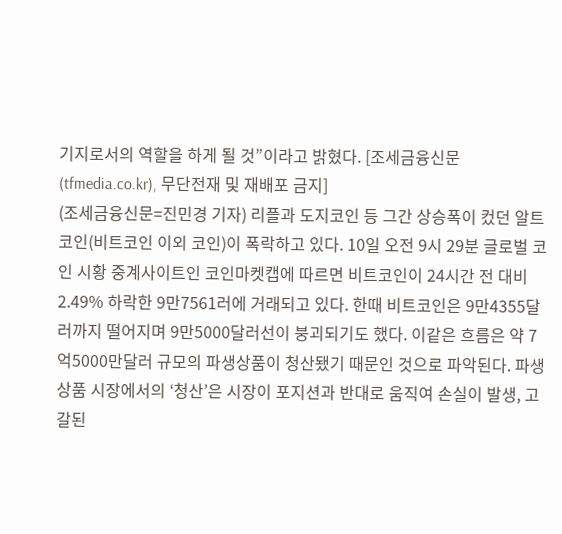기지로서의 역할을 하게 될 것”이라고 밝혔다. [조세금융신문(tfmedia.co.kr), 무단전재 및 재배포 금지]
(조세금융신문=진민경 기자) 리플과 도지코인 등 그간 상승폭이 컸던 알트코인(비트코인 이외 코인)이 폭락하고 있다. 10일 오전 9시 29분 글로벌 코인 시황 중계사이트인 코인마켓캡에 따르면 비트코인이 24시간 전 대비 2.49% 하락한 9만7561러에 거래되고 있다. 한때 비트코인은 9만4355달러까지 떨어지며 9만5000달러선이 붕괴되기도 했다. 이같은 흐름은 약 7억5000만달러 규모의 파생상품이 청산됐기 때문인 것으로 파악된다. 파생상품 시장에서의 ‘청산’은 시장이 포지션과 반대로 움직여 손실이 발생, 고갈된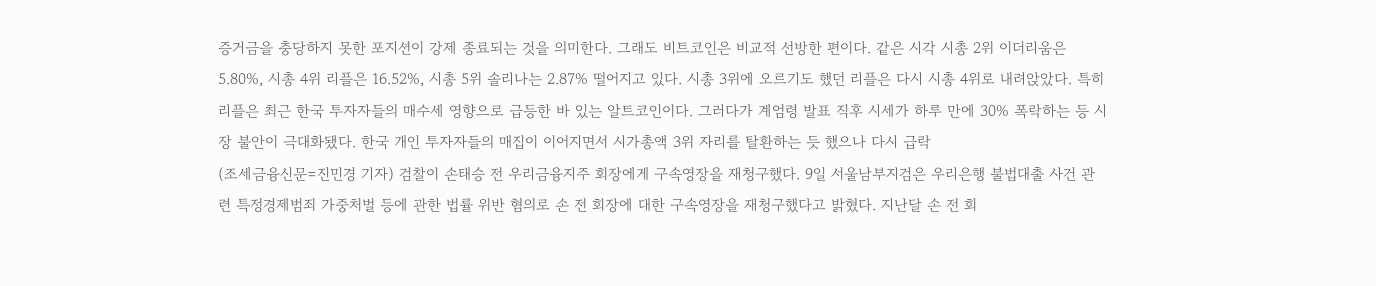증거금을 충당하지 못한 포지션이 강제 종료되는 것을 의미한다. 그래도 비트코인은 비교적 선방한 편이다. 같은 시각 시총 2위 이더리움은 5.80%, 시총 4위 리플은 16.52%, 시총 5위 솔리나는 2.87% 떨어지고 있다. 시총 3위에 오르기도 했던 리플은 다시 시총 4위로 내려앉았다. 특히 리플은 최근 한국 투자자들의 매수세 영향으로 급등한 바 있는 알트코인이다. 그러다가 계엄령 발표 직후 시세가 하루 만에 30% 폭락하는 등 시장 불안이 극대화됐다. 한국 개인 투자자들의 매집이 이어지면서 시가총액 3위 자리를 탈환하는 듯 했으나 다시 급락
(조세금융신문=진민경 기자) 검찰이 손태승 전 우리금융지주 회장에게 구속영장을 재청구했다. 9일 서울남부지검은 우리은행 불법대출 사건 관련 특정경제범죄 가중처벌 등에 관한 법률 위반 혐의로 손 전 회장에 대한 구속영장을 재청구했다고 밝혔다. 지난달 손 전 회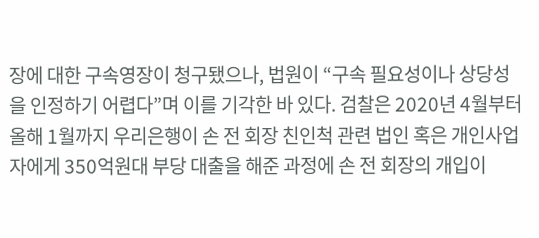장에 대한 구속영장이 청구됐으나, 법원이 “구속 필요성이나 상당성을 인정하기 어렵다”며 이를 기각한 바 있다. 검찰은 2020년 4월부터 올해 1월까지 우리은행이 손 전 회장 친인척 관련 법인 혹은 개인사업자에게 350억원대 부당 대출을 해준 과정에 손 전 회장의 개입이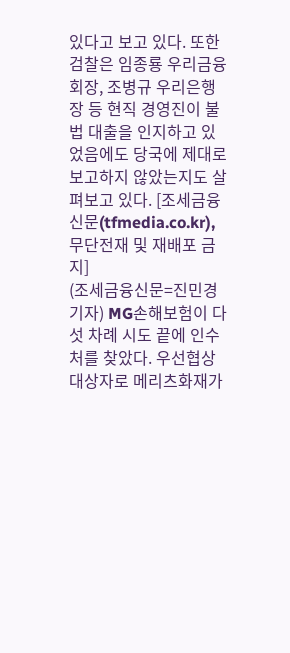있다고 보고 있다. 또한 검찰은 임종룡 우리금융 회장, 조병규 우리은행장 등 현직 경영진이 불법 대출을 인지하고 있었음에도 당국에 제대로 보고하지 않았는지도 살펴보고 있다. [조세금융신문(tfmedia.co.kr), 무단전재 및 재배포 금지]
(조세금융신문=진민경 기자) MG손해보험이 다섯 차례 시도 끝에 인수처를 찾았다. 우선협상대상자로 메리츠화재가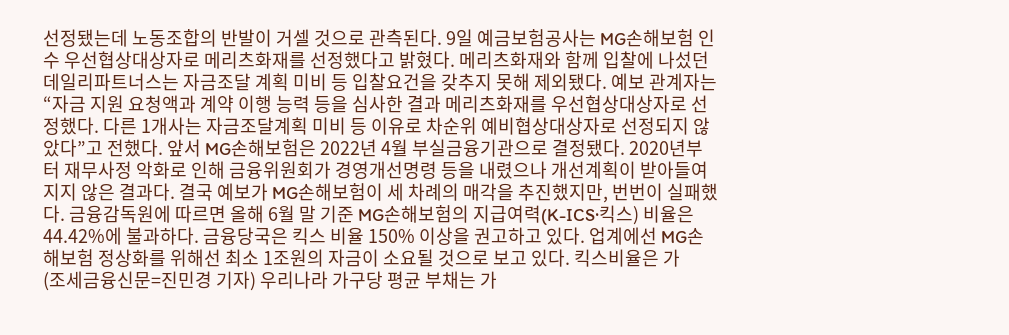선정됐는데 노동조합의 반발이 거셀 것으로 관측된다. 9일 예금보험공사는 MG손해보험 인수 우선협상대상자로 메리츠화재를 선정했다고 밝혔다. 메리츠화재와 함께 입찰에 나섰던 데일리파트너스는 자금조달 계획 미비 등 입찰요건을 갖추지 못해 제외됐다. 예보 관계자는 “자금 지원 요청액과 계약 이행 능력 등을 심사한 결과 메리츠화재를 우선협상대상자로 선정했다. 다른 1개사는 자금조달계획 미비 등 이유로 차순위 예비협상대상자로 선정되지 않았다”고 전했다. 앞서 MG손해보험은 2022년 4월 부실금융기관으로 결정됐다. 2020년부터 재무사정 악화로 인해 금융위원회가 경영개선명령 등을 내렸으나 개선계획이 받아들여지지 않은 결과다. 결국 예보가 MG손해보험이 세 차례의 매각을 추진했지만, 번번이 실패했다. 금융감독원에 따르면 올해 6월 말 기준 MG손해보험의 지급여력(K-ICS·킥스) 비율은 44.42%에 불과하다. 금융당국은 킥스 비율 150% 이상을 권고하고 있다. 업계에선 MG손해보험 정상화를 위해선 최소 1조원의 자금이 소요될 것으로 보고 있다. 킥스비율은 가
(조세금융신문=진민경 기자) 우리나라 가구당 평균 부채는 가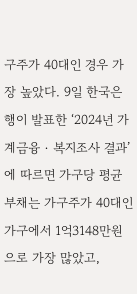구주가 40대인 경우 가장 높았다. 9일 한국은행이 발표한 ‘2024년 가계금융‧복지조사 결과’에 따르면 가구당 평균부채는 가구주가 40대인 가구에서 1억3148만원으로 가장 많았고,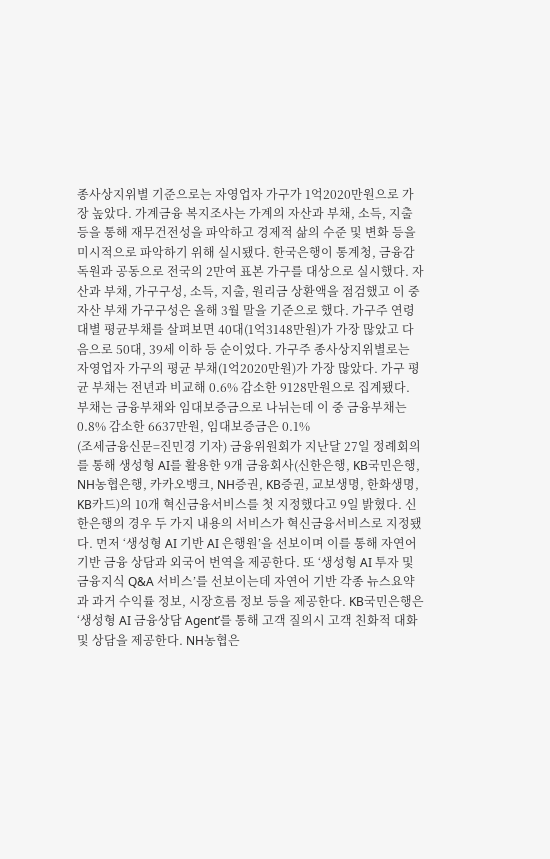종사상지위별 기준으로는 자영업자 가구가 1억2020만원으로 가장 높았다. 가계금융 복지조사는 가계의 자산과 부채, 소득, 지출 등을 통해 재무건전성을 파악하고 경제적 삶의 수준 및 변화 등을 미시적으로 파악하기 위해 실시됐다. 한국은행이 통계청, 금융감독원과 공동으로 전국의 2만여 표본 가구를 대상으로 실시했다. 자산과 부채, 가구구성, 소득, 지출, 원리금 상환액을 점검했고 이 중 자산 부채 가구구성은 올해 3월 말을 기준으로 했다. 가구주 연령대별 평균부채를 살펴보면 40대(1억3148만원)가 가장 많았고 다음으로 50대, 39세 이하 등 순이었다. 가구주 종사상지위별로는 자영업자 가구의 평균 부채(1억2020만원)가 가장 많았다. 가구 평균 부채는 전년과 비교해 0.6% 감소한 9128만원으로 집계됐다. 부채는 금융부채와 임대보증금으로 나뉘는데 이 중 금융부채는 0.8% 감소한 6637만원, 임대보증금은 0.1%
(조세금융신문=진민경 기자) 금융위원회가 지난달 27일 정례회의를 통해 생성형 AI를 활용한 9개 금융회사(신한은행, KB국민은행, NH농협은행, 카카오뱅크, NH증권, KB증권, 교보생명, 한화생명, KB카드)의 10개 혁신금융서비스를 첫 지정했다고 9일 밝혔다. 신한은행의 경우 두 가지 내용의 서비스가 혁신금융서비스로 지정됐다. 먼저 ‘생성형 AI 기반 AI 은행원’을 선보이며 이를 통해 자연어 기반 금융 상담과 외국어 번역을 제공한다. 또 ‘생성형 AI 투자 및 금융지식 Q&A 서비스’를 선보이는데 자연어 기반 각종 뉴스요약과 과거 수익률 정보, 시장흐름 정보 등을 제공한다. KB국민은행은 ‘생성형 AI 금융상담 Agent’를 통해 고객 질의시 고객 친화적 대화 및 상담을 제공한다. NH농협은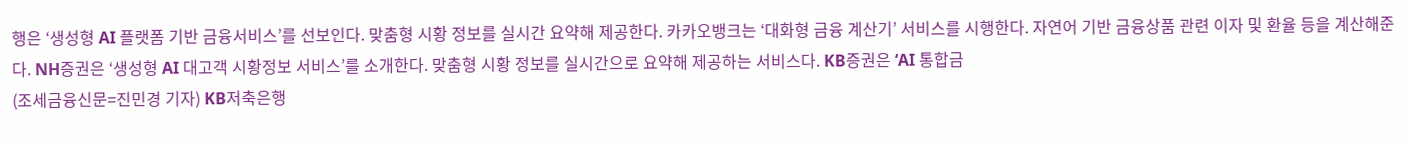행은 ‘생성형 AI 플랫폼 기반 금융서비스’를 선보인다. 맞춤형 시황 정보를 실시간 요약해 제공한다. 카카오뱅크는 ‘대화형 금융 계산기’ 서비스를 시행한다. 자연어 기반 금융상품 관련 이자 및 환율 등을 계산해준다. NH증권은 ‘생성형 AI 대고객 시황정보 서비스’를 소개한다. 맞춤형 시황 정보를 실시간으로 요약해 제공하는 서비스다. KB증권은 ‘AI 통합금
(조세금융신문=진민경 기자) KB저축은행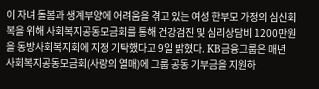이 자녀 돌봄과 생계부양에 어려움을 겪고 있는 여성 한부모 가정의 심신회복을 위해 사회복지공동모금회를 통해 건강검진 및 심리상담비 1200만원을 동방사회복지회에 지정 기탁했다고 9일 밝혔다. KB금융그룹은 매년 사회복지공동모금회(사랑의 열매)에 그룹 공동 기부금을 지원하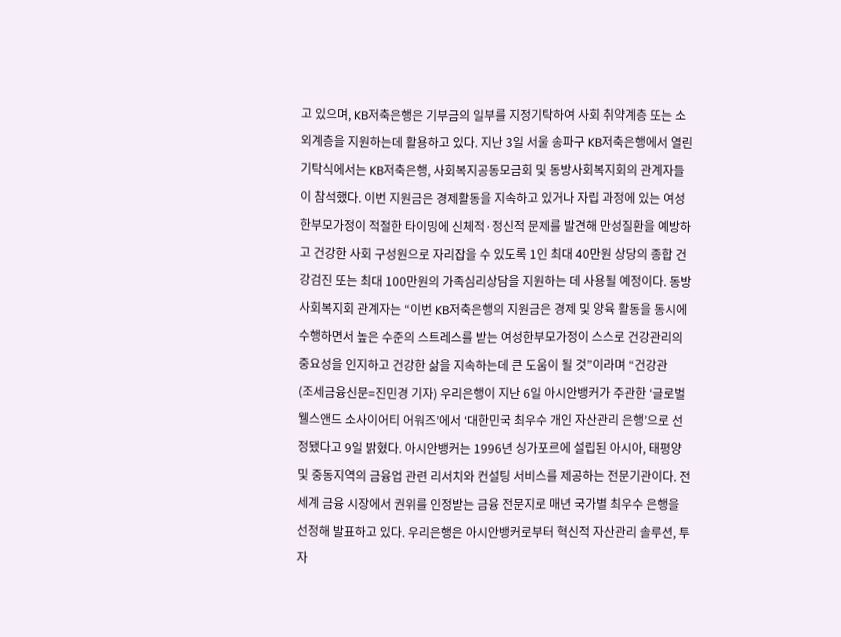고 있으며, KB저축은행은 기부금의 일부를 지정기탁하여 사회 취약계층 또는 소외계층을 지원하는데 활용하고 있다. 지난 3일 서울 송파구 KB저축은행에서 열린 기탁식에서는 KB저축은행, 사회복지공동모금회 및 동방사회복지회의 관계자들이 참석했다. 이번 지원금은 경제활동을 지속하고 있거나 자립 과정에 있는 여성한부모가정이 적절한 타이밍에 신체적·정신적 문제를 발견해 만성질환을 예방하고 건강한 사회 구성원으로 자리잡을 수 있도록 1인 최대 40만원 상당의 종합 건강검진 또는 최대 100만원의 가족심리상담을 지원하는 데 사용될 예정이다. 동방사회복지회 관계자는 “이번 KB저축은행의 지원금은 경제 및 양육 활동을 동시에 수행하면서 높은 수준의 스트레스를 받는 여성한부모가정이 스스로 건강관리의 중요성을 인지하고 건강한 삶을 지속하는데 큰 도움이 될 것”이라며 “건강관
(조세금융신문=진민경 기자) 우리은행이 지난 6일 아시안뱅커가 주관한 ‘글로벌 웰스앤드 소사이어티 어워즈’에서 ‘대한민국 최우수 개인 자산관리 은행’으로 선정됐다고 9일 밝혔다. 아시안뱅커는 1996년 싱가포르에 설립된 아시아, 태평양 및 중동지역의 금융업 관련 리서치와 컨설팅 서비스를 제공하는 전문기관이다. 전 세계 금융 시장에서 권위를 인정받는 금융 전문지로 매년 국가별 최우수 은행을 선정해 발표하고 있다. 우리은행은 아시안뱅커로부터 혁신적 자산관리 솔루션, 투자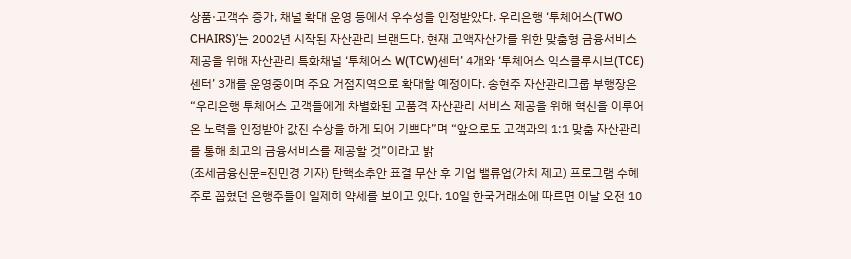상품·고객수 증가, 채널 확대 운영 등에서 우수성을 인정받았다. 우리은행 ‘투체어스(TWO CHAIRS)’는 2002년 시작된 자산관리 브랜드다. 현재 고액자산가를 위한 맞춤형 금융서비스 제공을 위해 자산관리 특화채널 ‘투체어스 W(TCW)센터’ 4개와 ‘투체어스 익스클루시브(TCE)센터’ 3개를 운영중이며 주요 거점지역으로 확대할 예정이다. 송현주 자산관리그룹 부행장은 “우리은행 투체어스 고객들에게 차별화된 고품격 자산관리 서비스 제공을 위해 혁신을 이루어온 노력을 인정받아 값진 수상을 하게 되어 기쁘다”며 “앞으로도 고객과의 1:1 맞춤 자산관리를 통해 최고의 금융서비스를 제공할 것”이라고 밝
(조세금융신문=진민경 기자) 탄핵소추안 표결 무산 후 기업 밸류업(가치 제고) 프로그램 수혜주로 꼽혔던 은행주들이 일제히 약세를 보이고 있다. 10일 한국거래소에 따르면 이날 오전 10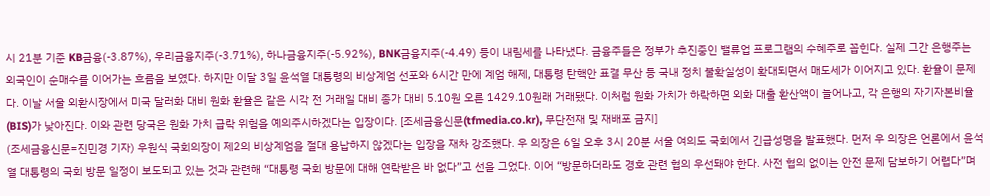시 21분 기준 KB금융(-3.87%), 우리금융지주(-3.71%), 하나금융지주(-5.92%), BNK금융지주(-4.49) 등이 내림세를 나타냈다. 금융주들은 정부가 추진중인 밸류업 프로그램의 수혜주로 꼽힌다. 실제 그간 은행주는 외국인이 순매수를 이어가는 흐름을 보였다. 하지만 이달 3일 윤석열 대통령의 비상계엄 선포와 6시간 만에 계엄 해제, 대통령 탄핵안 표결 무산 등 국내 정치 불확실성이 확대되면서 매도세가 이어지고 있다. 환율이 문제다. 이날 서울 외환시장에서 미국 달러화 대비 원화 환율은 같은 시각 전 거래일 대비 종가 대비 5.10원 오른 1429.10원래 거래됐다. 이처럼 원화 가치가 하락하면 외화 대출 환산액이 늘어나고, 각 은행의 자기자본비율(BIS)가 낮아진다. 이와 관련 당국은 원화 가치 급락 위험을 예의주시하겠다는 입장이다. [조세금융신문(tfmedia.co.kr), 무단전재 및 재배포 금지]
(조세금융신문=진민경 기자) 우원식 국회의장이 제2의 비상계엄을 절대 용납하지 않겠다는 입장을 재차 강조했다. 우 의장은 6일 오후 3시 20분 서울 여의도 국회에서 긴급성명을 발표했다. 먼저 우 의장은 언론에서 윤석열 대통령의 국회 방문 일정이 보도되고 있는 것과 관련해 “대통령 국회 방문에 대해 연락받은 바 없다”고 선을 그었다. 이어 “방문하더라도 경호 관련 협의 우선돼야 한다. 사전 협의 없이는 안전 문제 담보하기 어렵다”며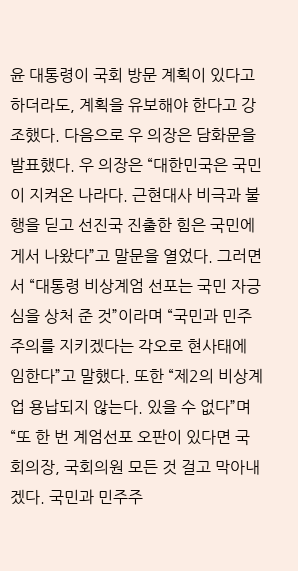윤 대통령이 국회 방문 계획이 있다고 하더라도, 계획을 유보해야 한다고 강조했다. 다음으로 우 의장은 담화문을 발표했다. 우 의장은 “대한민국은 국민이 지켜온 나라다. 근현대사 비극과 불행을 딛고 선진국 진출한 힘은 국민에게서 나왔다”고 말문을 열었다. 그러면서 “대통령 비상계엄 선포는 국민 자긍심을 상처 준 것”이라며 “국민과 민주주의를 지키겠다는 각오로 현사태에 임한다”고 말했다. 또한 “제2의 비상계업 용납되지 않는다. 있을 수 없다”며 “또 한 번 계엄선포 오판이 있다면 국회의장, 국회의원 모든 것 걸고 막아내겠다. 국민과 민주주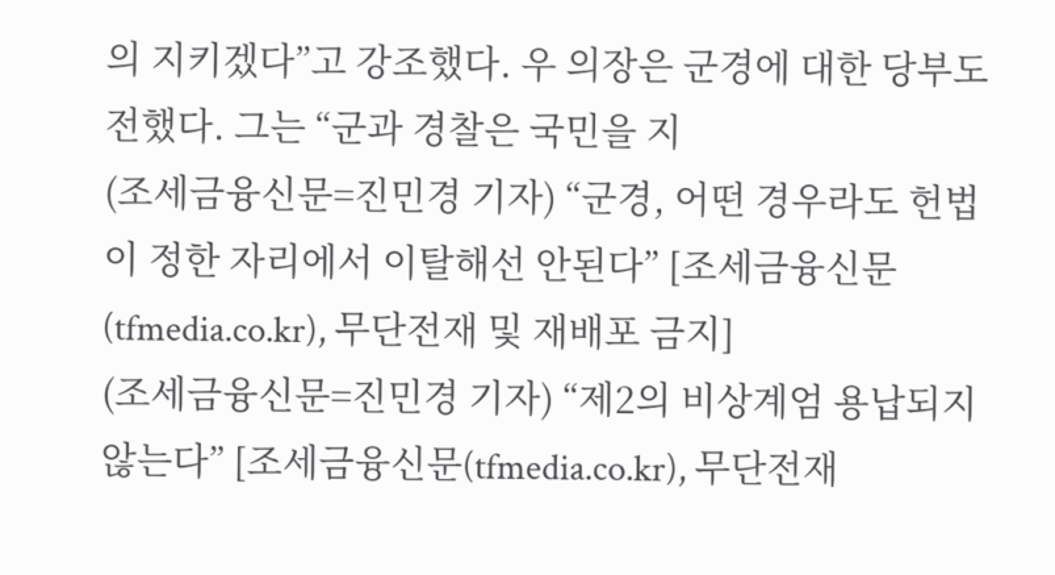의 지키겠다”고 강조했다. 우 의장은 군경에 대한 당부도 전했다. 그는 “군과 경찰은 국민을 지
(조세금융신문=진민경 기자) “군경, 어떤 경우라도 헌법이 정한 자리에서 이탈해선 안된다” [조세금융신문(tfmedia.co.kr), 무단전재 및 재배포 금지]
(조세금융신문=진민경 기자) “제2의 비상계엄 용납되지 않는다” [조세금융신문(tfmedia.co.kr), 무단전재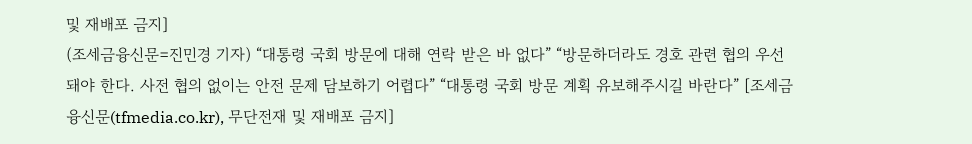및 재배포 금지]
(조세금융신문=진민경 기자) “대통령 국회 방문에 대해 연락 받은 바 없다” “방문하더라도 경호 관련 협의 우선돼야 한다. 사전 협의 없이는 안전 문제 담보하기 어렵다” “대통령 국회 방문 계획 유보해주시길 바란다” [조세금융신문(tfmedia.co.kr), 무단전재 및 재배포 금지]